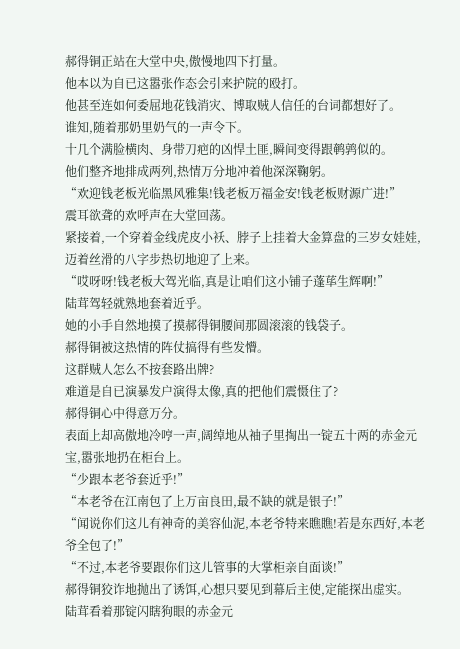郝得铜正站在大堂中央,傲慢地四下打量。
他本以为自已这嚣张作态会引来护院的殴打。
他甚至连如何委屈地花钱消灾、博取贼人信任的台词都想好了。
谁知,随着那奶里奶气的一声令下。
十几个满脸横肉、身带刀疤的凶悍土匪,瞬间变得跟鹌鹑似的。
他们整齐地排成两列,热情万分地冲着他深深鞠躬。
“欢迎钱老板光临黑风雅集!钱老板万福金安!钱老板财源广进!”
震耳欲聋的欢呼声在大堂回荡。
紧接着,一个穿着金线虎皮小袄、脖子上挂着大金算盘的三岁女娃娃,迈着丝滑的八字步热切地迎了上来。
“哎呀呀!钱老板大驾光临,真是让咱们这小铺子蓬荜生辉啊!”
陆茸驾轻就熟地套着近乎。
她的小手自然地摸了摸郝得铜腰间那圆滚滚的钱袋子。
郝得铜被这热情的阵仗搞得有些发懵。
这群贼人怎么不按套路出牌?
难道是自已演暴发户演得太像,真的把他们震慑住了?
郝得铜心中得意万分。
表面上却高傲地冷哼一声,阔绰地从袖子里掏出一锭五十两的赤金元宝,嚣张地扔在柜台上。
“少跟本老爷套近乎!”
“本老爷在江南包了上万亩良田,最不缺的就是银子!”
“闻说你们这儿有神奇的美容仙泥,本老爷特来瞧瞧!若是东西好,本老爷全包了!”
“不过,本老爷要跟你们这儿管事的大掌柜亲自面谈!”
郝得铜狡诈地抛出了诱饵,心想只要见到幕后主使,定能探出虚实。
陆茸看着那锭闪瞎狗眼的赤金元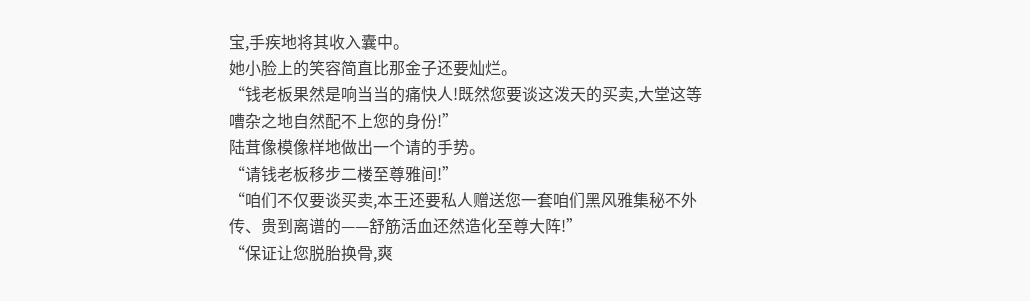宝,手疾地将其收入囊中。
她小脸上的笑容简直比那金子还要灿烂。
“钱老板果然是响当当的痛快人!既然您要谈这泼天的买卖,大堂这等嘈杂之地自然配不上您的身份!”
陆茸像模像样地做出一个请的手势。
“请钱老板移步二楼至尊雅间!”
“咱们不仅要谈买卖,本王还要私人赠送您一套咱们黑风雅集秘不外传、贵到离谱的——舒筋活血还然造化至尊大阵!”
“保证让您脱胎换骨,爽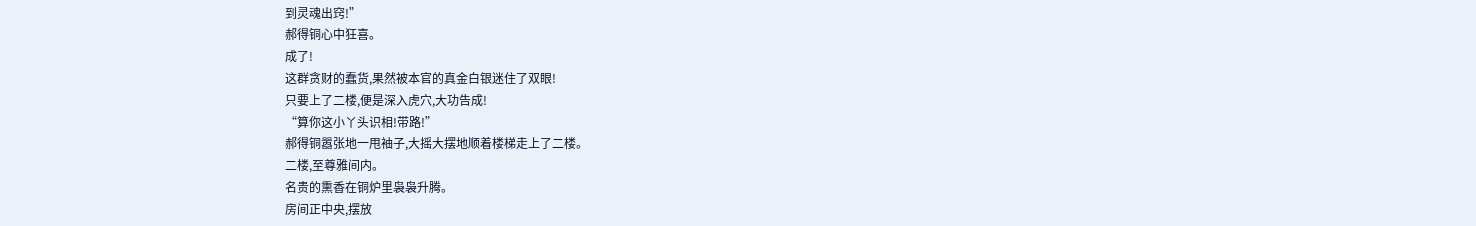到灵魂出窍!”
郝得铜心中狂喜。
成了!
这群贪财的蠢货,果然被本官的真金白银迷住了双眼!
只要上了二楼,便是深入虎穴,大功告成!
“算你这小丫头识相!带路!”
郝得铜嚣张地一甩袖子,大摇大摆地顺着楼梯走上了二楼。
二楼,至尊雅间内。
名贵的熏香在铜炉里袅袅升腾。
房间正中央,摆放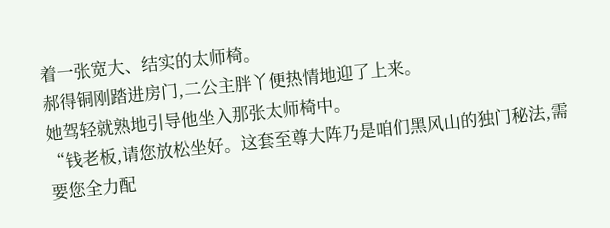着一张宽大、结实的太师椅。
郝得铜刚踏进房门,二公主胖丫便热情地迎了上来。
她驾轻就熟地引导他坐入那张太师椅中。
“钱老板,请您放松坐好。这套至尊大阵乃是咱们黑风山的独门秘法,需要您全力配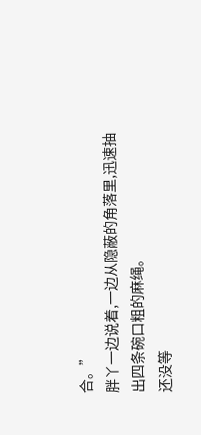合。”
胖丫一边说着,一边从隐蔽的角落里,迅速抽出四条碗口粗的麻绳。
还没等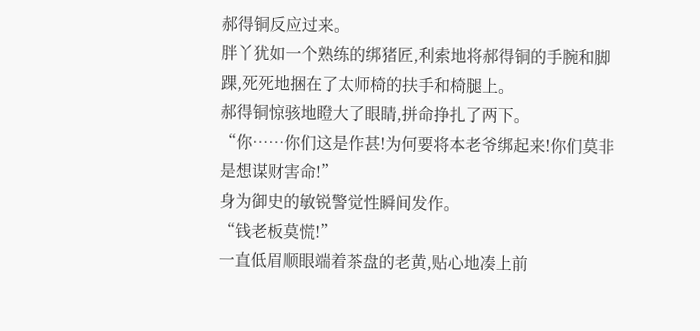郝得铜反应过来。
胖丫犹如一个熟练的绑猪匠,利索地将郝得铜的手腕和脚踝,死死地捆在了太师椅的扶手和椅腿上。
郝得铜惊骇地瞪大了眼睛,拼命挣扎了两下。
“你……你们这是作甚!为何要将本老爷绑起来!你们莫非是想谋财害命!”
身为御史的敏锐警觉性瞬间发作。
“钱老板莫慌!”
一直低眉顺眼端着茶盘的老黄,贴心地凑上前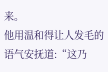来。
他用温和得让人发毛的语气安抚道:“这乃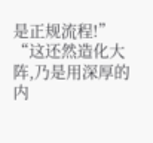是正规流程!”
“这还然造化大阵,乃是用深厚的内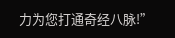力为您打通奇经八脉!”